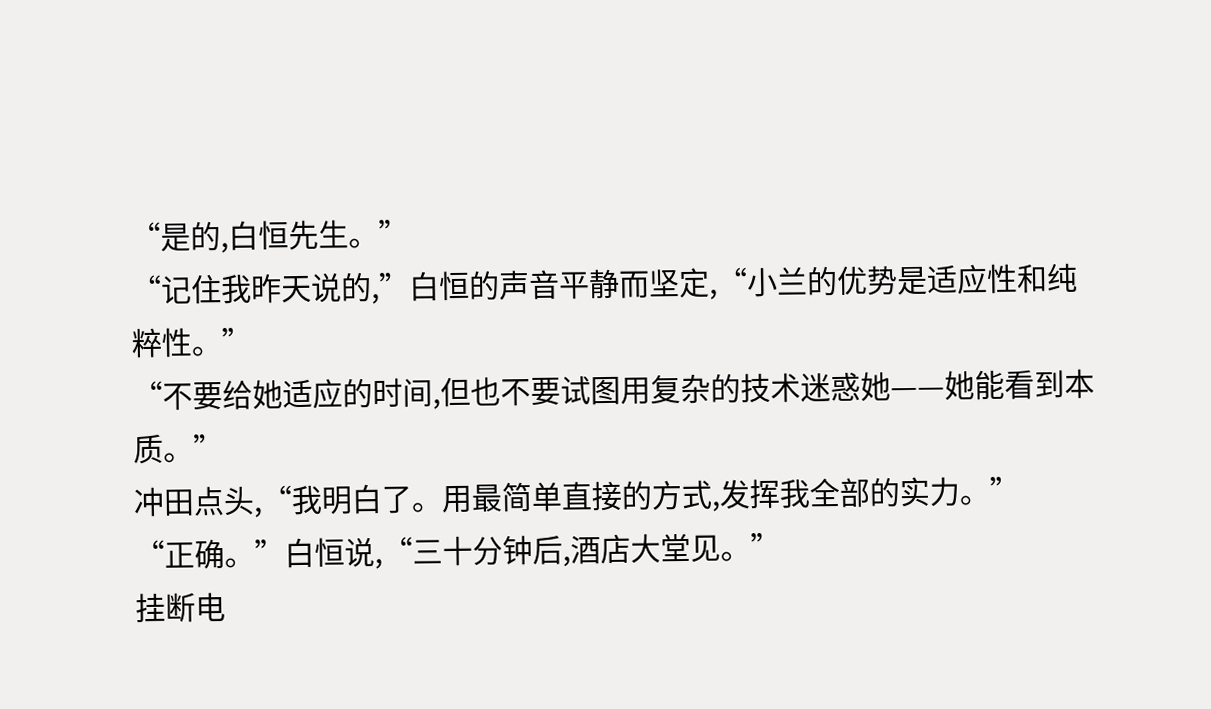“是的,白恒先生。”
“记住我昨天说的,”白恒的声音平静而坚定,“小兰的优势是适应性和纯粹性。”
“不要给她适应的时间,但也不要试图用复杂的技术迷惑她——她能看到本质。”
冲田点头,“我明白了。用最简单直接的方式,发挥我全部的实力。”
“正确。”白恒说,“三十分钟后,酒店大堂见。”
挂断电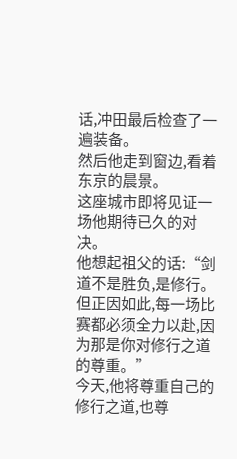话,冲田最后检查了一遍装备。
然后他走到窗边,看着东京的晨景。
这座城市即将见证一场他期待已久的对决。
他想起祖父的话:“剑道不是胜负,是修行。但正因如此,每一场比赛都必须全力以赴,因为那是你对修行之道的尊重。”
今天,他将尊重自己的修行之道,也尊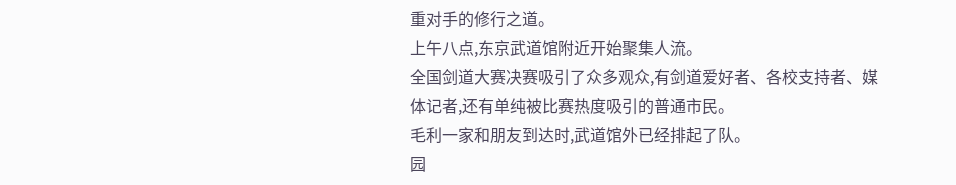重对手的修行之道。
上午八点,东京武道馆附近开始聚集人流。
全国剑道大赛决赛吸引了众多观众,有剑道爱好者、各校支持者、媒体记者,还有单纯被比赛热度吸引的普通市民。
毛利一家和朋友到达时,武道馆外已经排起了队。
园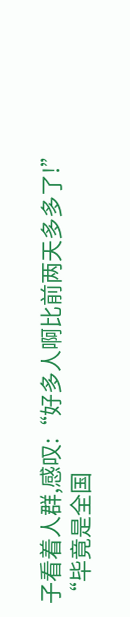子看着人群,感叹:“好多人啊比前两天多多了!”
“毕竟是全国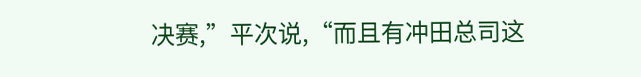决赛,”平次说,“而且有冲田总司这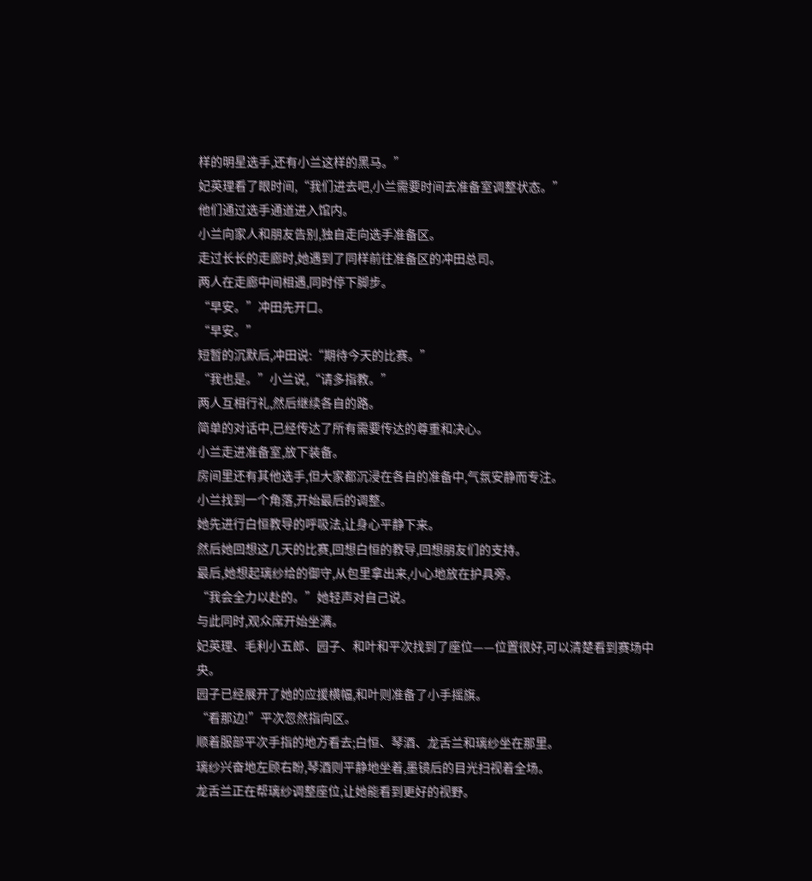样的明星选手,还有小兰这样的黑马。”
妃英理看了眼时间,“我们进去吧,小兰需要时间去准备室调整状态。”
他们通过选手通道进入馆内。
小兰向家人和朋友告别,独自走向选手准备区。
走过长长的走廊时,她遇到了同样前往准备区的冲田总司。
两人在走廊中间相遇,同时停下脚步。
“早安。”冲田先开口。
“早安。”
短暂的沉默后,冲田说:“期待今天的比赛。”
“我也是。”小兰说,“请多指教。”
两人互相行礼,然后继续各自的路。
简单的对话中,已经传达了所有需要传达的尊重和决心。
小兰走进准备室,放下装备。
房间里还有其他选手,但大家都沉浸在各自的准备中,气氛安静而专注。
小兰找到一个角落,开始最后的调整。
她先进行白恒教导的呼吸法,让身心平静下来。
然后她回想这几天的比赛,回想白恒的教导,回想朋友们的支持。
最后,她想起璃纱给的御守,从包里拿出来,小心地放在护具旁。
“我会全力以赴的。”她轻声对自己说。
与此同时,观众席开始坐满。
妃英理、毛利小五郎、园子、和叶和平次找到了座位——位置很好,可以清楚看到赛场中央。
园子已经展开了她的应援横幅,和叶则准备了小手摇旗。
“看那边!”平次忽然指向区。
顺着服部平次手指的地方看去;白恒、琴酒、龙舌兰和璃纱坐在那里。
璃纱兴奋地左顾右盼,琴酒则平静地坐着,墨镜后的目光扫视着全场。
龙舌兰正在帮璃纱调整座位,让她能看到更好的视野。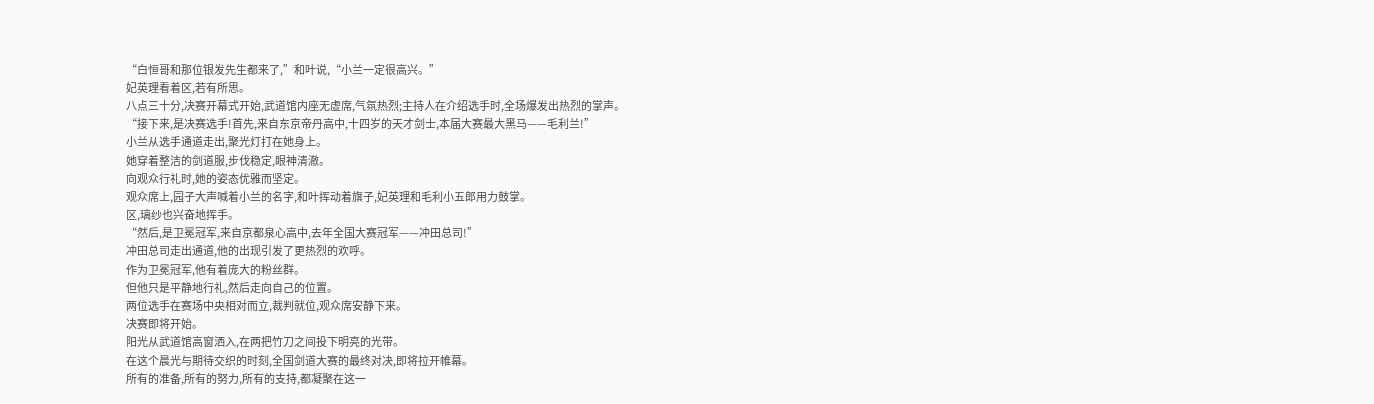“白恒哥和那位银发先生都来了,”和叶说,“小兰一定很高兴。”
妃英理看着区,若有所思。
八点三十分,决赛开幕式开始,武道馆内座无虚席,气氛热烈;主持人在介绍选手时,全场爆发出热烈的掌声。
“接下来,是决赛选手!首先,来自东京帝丹高中,十四岁的天才剑士,本届大赛最大黑马——毛利兰!”
小兰从选手通道走出,聚光灯打在她身上。
她穿着整洁的剑道服,步伐稳定,眼神清澈。
向观众行礼时,她的姿态优雅而坚定。
观众席上,园子大声喊着小兰的名字,和叶挥动着旗子,妃英理和毛利小五郎用力鼓掌。
区,璃纱也兴奋地挥手。
“然后,是卫冕冠军,来自京都泉心高中,去年全国大赛冠军——冲田总司!”
冲田总司走出通道,他的出现引发了更热烈的欢呼。
作为卫冕冠军,他有着庞大的粉丝群。
但他只是平静地行礼,然后走向自己的位置。
两位选手在赛场中央相对而立,裁判就位,观众席安静下来。
决赛即将开始。
阳光从武道馆高窗洒入,在两把竹刀之间投下明亮的光带。
在这个晨光与期待交织的时刻,全国剑道大赛的最终对决,即将拉开帷幕。
所有的准备,所有的努力,所有的支持,都凝聚在这一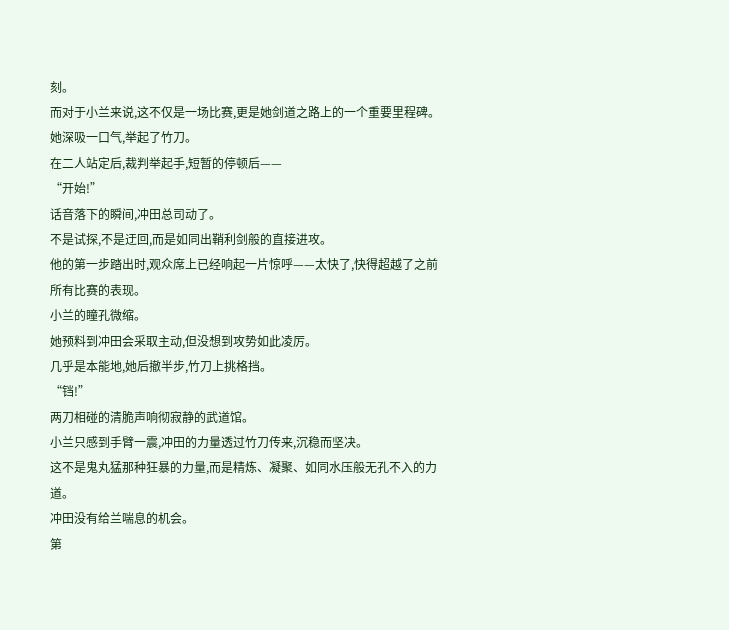刻。
而对于小兰来说,这不仅是一场比赛,更是她剑道之路上的一个重要里程碑。
她深吸一口气,举起了竹刀。
在二人站定后,裁判举起手,短暂的停顿后——
“开始!”
话音落下的瞬间,冲田总司动了。
不是试探,不是迂回,而是如同出鞘利剑般的直接进攻。
他的第一步踏出时,观众席上已经响起一片惊呼——太快了,快得超越了之前所有比赛的表现。
小兰的瞳孔微缩。
她预料到冲田会采取主动,但没想到攻势如此凌厉。
几乎是本能地,她后撤半步,竹刀上挑格挡。
“铛!”
两刀相碰的清脆声响彻寂静的武道馆。
小兰只感到手臂一震,冲田的力量透过竹刀传来,沉稳而坚决。
这不是鬼丸猛那种狂暴的力量,而是精炼、凝聚、如同水压般无孔不入的力道。
冲田没有给兰喘息的机会。
第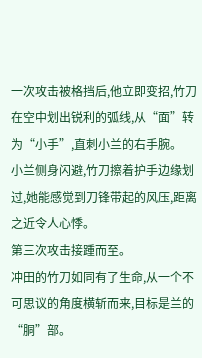一次攻击被格挡后,他立即变招,竹刀在空中划出锐利的弧线,从“面”转为“小手”,直刺小兰的右手腕。
小兰侧身闪避,竹刀擦着护手边缘划过,她能感觉到刀锋带起的风压,距离之近令人心悸。
第三次攻击接踵而至。
冲田的竹刀如同有了生命,从一个不可思议的角度横斩而来,目标是兰的“胴”部。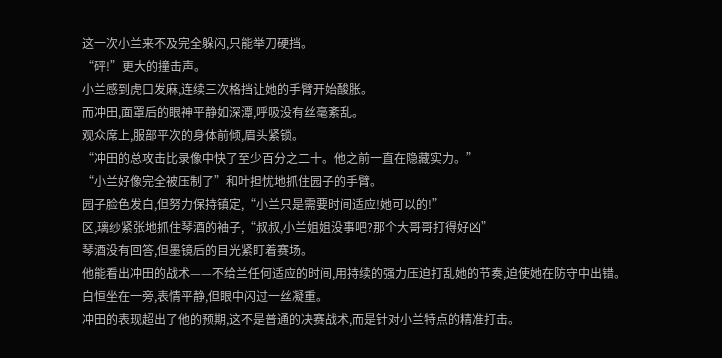这一次小兰来不及完全躲闪,只能举刀硬挡。
“砰!”更大的撞击声。
小兰感到虎口发麻,连续三次格挡让她的手臂开始酸胀。
而冲田,面罩后的眼神平静如深潭,呼吸没有丝毫紊乱。
观众席上,服部平次的身体前倾,眉头紧锁。
“冲田的总攻击比录像中快了至少百分之二十。他之前一直在隐藏实力。”
“小兰好像完全被压制了”和叶担忧地抓住园子的手臂。
园子脸色发白,但努力保持镇定,“小兰只是需要时间适应!她可以的!”
区,璃纱紧张地抓住琴酒的袖子,“叔叔,小兰姐姐没事吧?那个大哥哥打得好凶”
琴酒没有回答,但墨镜后的目光紧盯着赛场。
他能看出冲田的战术——不给兰任何适应的时间,用持续的强力压迫打乱她的节奏,迫使她在防守中出错。
白恒坐在一旁,表情平静,但眼中闪过一丝凝重。
冲田的表现超出了他的预期,这不是普通的决赛战术,而是针对小兰特点的精准打击。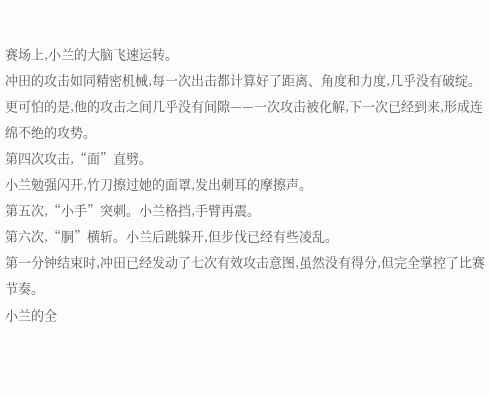赛场上,小兰的大脑飞速运转。
冲田的攻击如同精密机械,每一次出击都计算好了距离、角度和力度,几乎没有破绽。
更可怕的是,他的攻击之间几乎没有间隙——一次攻击被化解,下一次已经到来,形成连绵不绝的攻势。
第四次攻击,“面”直劈。
小兰勉强闪开,竹刀擦过她的面罩,发出刺耳的摩擦声。
第五次,“小手”突刺。小兰格挡,手臂再震。
第六次,“胴”横斩。小兰后跳躲开,但步伐已经有些凌乱。
第一分钟结束时,冲田已经发动了七次有效攻击意图,虽然没有得分,但完全掌控了比赛节奏。
小兰的全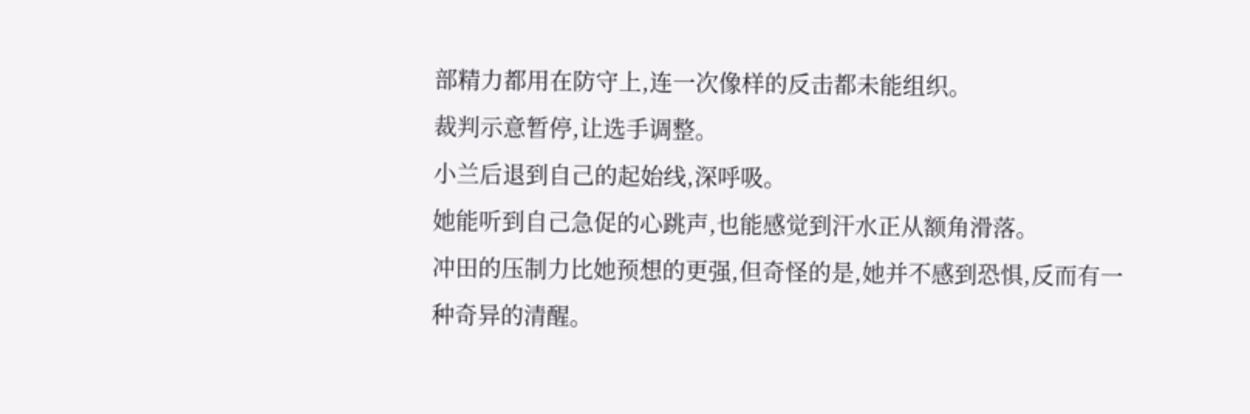部精力都用在防守上,连一次像样的反击都未能组织。
裁判示意暂停,让选手调整。
小兰后退到自己的起始线,深呼吸。
她能听到自己急促的心跳声,也能感觉到汗水正从额角滑落。
冲田的压制力比她预想的更强,但奇怪的是,她并不感到恐惧,反而有一种奇异的清醒。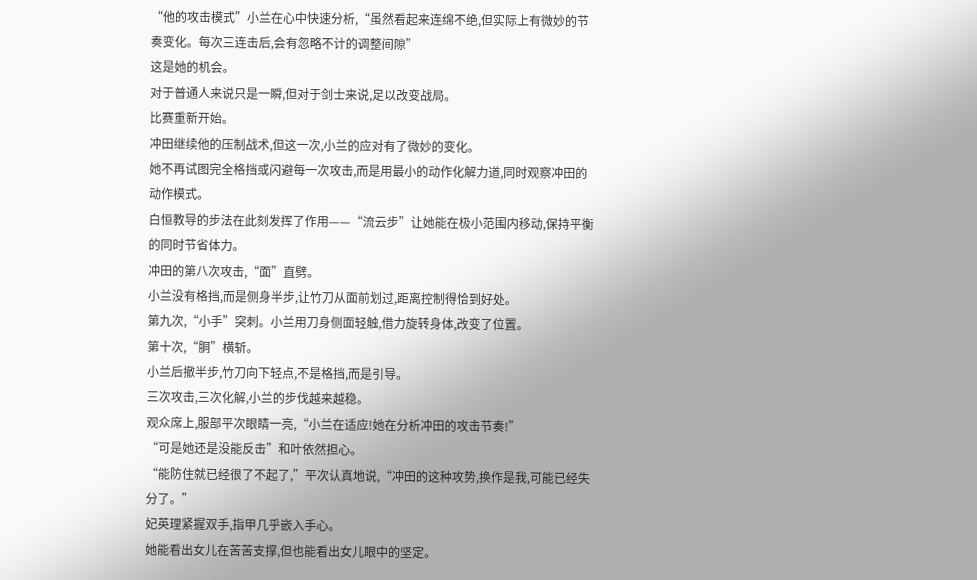“他的攻击模式”小兰在心中快速分析,“虽然看起来连绵不绝,但实际上有微妙的节奏变化。每次三连击后,会有忽略不计的调整间隙”
这是她的机会。
对于普通人来说只是一瞬,但对于剑士来说,足以改变战局。
比赛重新开始。
冲田继续他的压制战术,但这一次,小兰的应对有了微妙的变化。
她不再试图完全格挡或闪避每一次攻击,而是用最小的动作化解力道,同时观察冲田的动作模式。
白恒教导的步法在此刻发挥了作用——“流云步”让她能在极小范围内移动,保持平衡的同时节省体力。
冲田的第八次攻击,“面”直劈。
小兰没有格挡,而是侧身半步,让竹刀从面前划过,距离控制得恰到好处。
第九次,“小手”突刺。小兰用刀身侧面轻触,借力旋转身体,改变了位置。
第十次,“胴”横斩。
小兰后撤半步,竹刀向下轻点,不是格挡,而是引导。
三次攻击,三次化解,小兰的步伐越来越稳。
观众席上,服部平次眼睛一亮,“小兰在适应!她在分析冲田的攻击节奏!”
“可是她还是没能反击”和叶依然担心。
“能防住就已经很了不起了,”平次认真地说,“冲田的这种攻势,换作是我,可能已经失分了。”
妃英理紧握双手,指甲几乎嵌入手心。
她能看出女儿在苦苦支撑,但也能看出女儿眼中的坚定。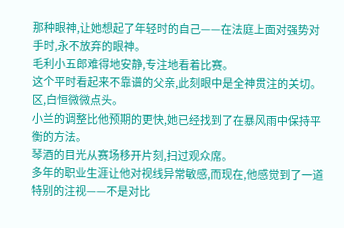那种眼神,让她想起了年轻时的自己——在法庭上面对强势对手时,永不放弃的眼神。
毛利小五郎难得地安静,专注地看着比赛。
这个平时看起来不靠谱的父亲,此刻眼中是全神贯注的关切。
区,白恒微微点头。
小兰的调整比他预期的更快,她已经找到了在暴风雨中保持平衡的方法。
琴酒的目光从赛场移开片刻,扫过观众席。
多年的职业生涯让他对视线异常敏感,而现在,他感觉到了一道特别的注视——不是对比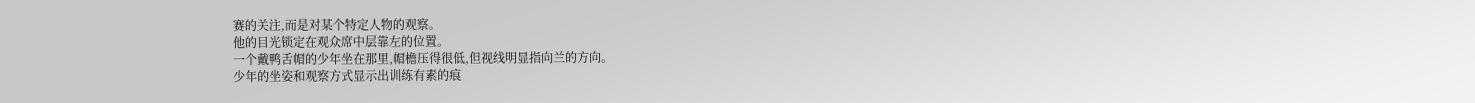赛的关注,而是对某个特定人物的观察。
他的目光锁定在观众席中层靠左的位置。
一个戴鸭舌帽的少年坐在那里,帽檐压得很低,但视线明显指向兰的方向。
少年的坐姿和观察方式显示出训练有素的痕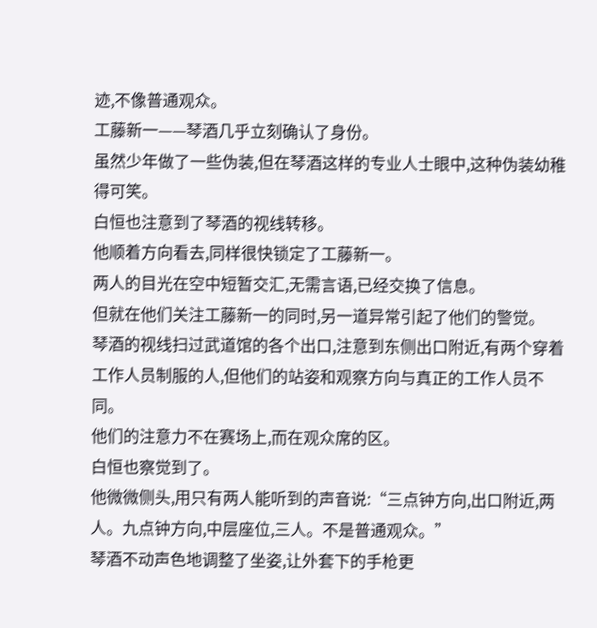迹,不像普通观众。
工藤新一——琴酒几乎立刻确认了身份。
虽然少年做了一些伪装,但在琴酒这样的专业人士眼中,这种伪装幼稚得可笑。
白恒也注意到了琴酒的视线转移。
他顺着方向看去,同样很快锁定了工藤新一。
两人的目光在空中短暂交汇,无需言语,已经交换了信息。
但就在他们关注工藤新一的同时,另一道异常引起了他们的警觉。
琴酒的视线扫过武道馆的各个出口,注意到东侧出口附近,有两个穿着工作人员制服的人,但他们的站姿和观察方向与真正的工作人员不同。
他们的注意力不在赛场上,而在观众席的区。
白恒也察觉到了。
他微微侧头,用只有两人能听到的声音说:“三点钟方向,出口附近,两人。九点钟方向,中层座位,三人。不是普通观众。”
琴酒不动声色地调整了坐姿,让外套下的手枪更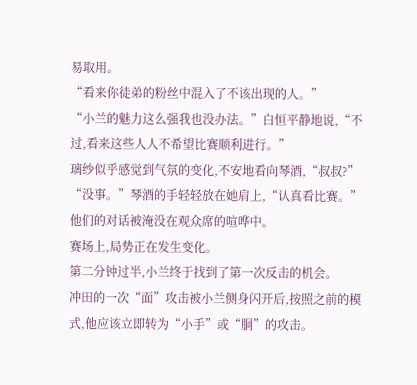易取用。
“看来你徒弟的粉丝中混入了不该出现的人。”
“小兰的魅力这么强我也没办法。”白恒平静地说,“不过,看来这些人人不希望比赛顺利进行。”
璃纱似乎感觉到气氛的变化,不安地看向琴酒,“叔叔?”
“没事。”琴酒的手轻轻放在她肩上,“认真看比赛。”
他们的对话被淹没在观众席的喧哗中。
赛场上,局势正在发生变化。
第二分钟过半,小兰终于找到了第一次反击的机会。
冲田的一次“面”攻击被小兰侧身闪开后,按照之前的模式,他应该立即转为“小手”或“胴”的攻击。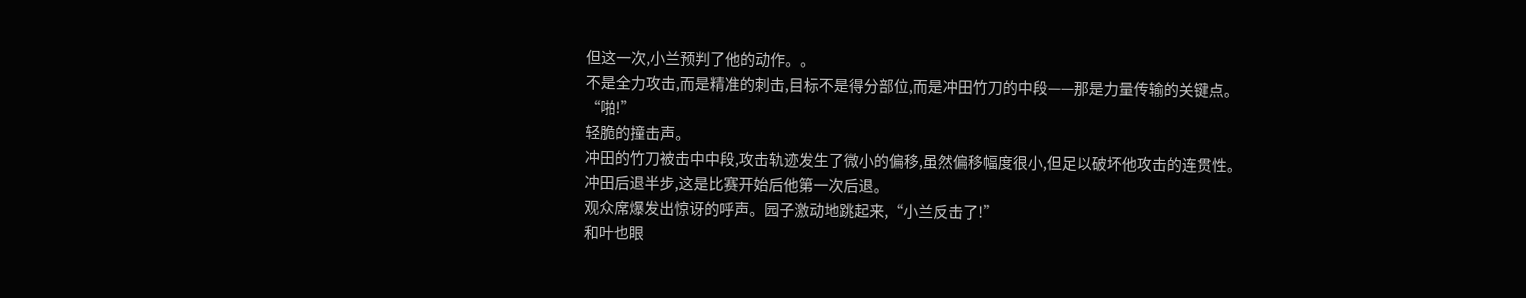但这一次,小兰预判了他的动作。。
不是全力攻击,而是精准的刺击,目标不是得分部位,而是冲田竹刀的中段——那是力量传输的关键点。
“啪!”
轻脆的撞击声。
冲田的竹刀被击中中段,攻击轨迹发生了微小的偏移,虽然偏移幅度很小,但足以破坏他攻击的连贯性。
冲田后退半步,这是比赛开始后他第一次后退。
观众席爆发出惊讶的呼声。园子激动地跳起来,“小兰反击了!”
和叶也眼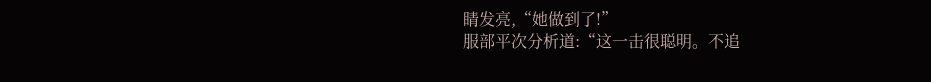睛发亮,“她做到了!”
服部平次分析道:“这一击很聪明。不追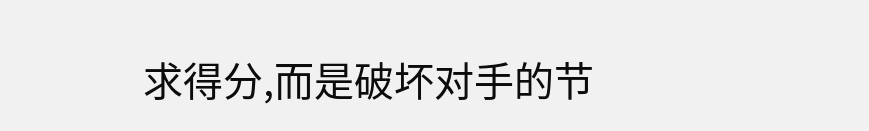求得分,而是破坏对手的节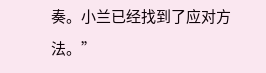奏。小兰已经找到了应对方法。”